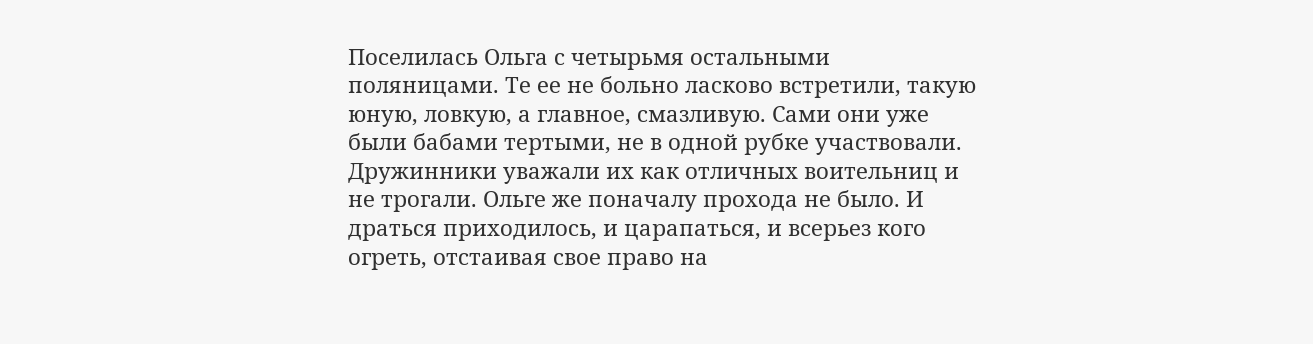Поселилась Ольга с четырьмя остальными поляницами. Те ее не больно ласково встретили, такую юную, ловкую, а главное, смазливую. Сами они уже были бабами тертыми, не в одной рубке участвовали. Дружинники уважали их как отличных воительниц и не трогали. Ольге же поначалу прохода не было. И драться приходилось, и царапаться, и всерьез кого огреть, отстаивая свое право на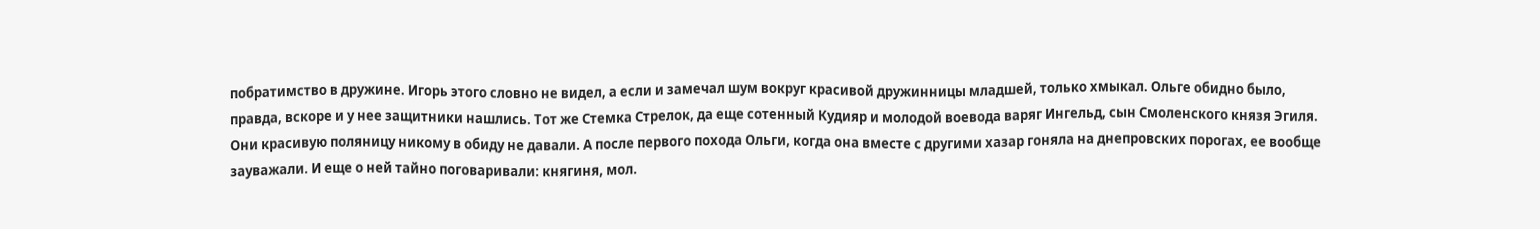побратимство в дружине. Игорь этого словно не видел, а если и замечал шум вокруг красивой дружинницы младшей, только хмыкал. Ольге обидно было, правда, вскоре и у нее защитники нашлись. Тот же Стемка Стрелок, да еще сотенный Кудияр и молодой воевода варяг Ингельд, сын Смоленского князя Эгиля. Они красивую поляницу никому в обиду не давали. А после первого похода Ольги, когда она вместе с другими хазар гоняла на днепровских порогах, ее вообще зауважали. И еще о ней тайно поговаривали: княгиня, мол.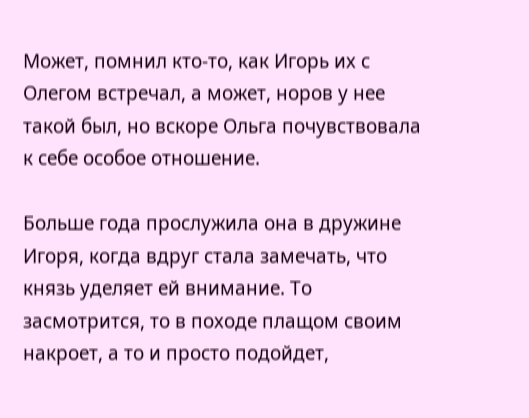Может, помнил кто-то, как Игорь их с Олегом встречал, а может, норов у нее такой был, но вскоре Ольга почувствовала к себе особое отношение.

Больше года прослужила она в дружине Игоря, когда вдруг стала замечать, что князь уделяет ей внимание. То засмотрится, то в походе плащом своим накроет, а то и просто подойдет,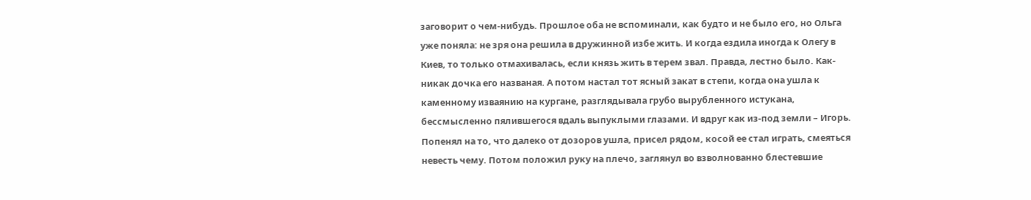заговорит о чем-нибудь. Прошлое оба не вспоминали, как будто и не было его, но Ольга уже поняла: не зря она решила в дружинной избе жить. И когда ездила иногда к Олегу в Киев, то только отмахивалась, если князь жить в терем звал. Правда, лестно было. Как-никак дочка его названая. А потом настал тот ясный закат в степи, когда она ушла к каменному изваянию на кургане, разглядывала грубо вырубленного истукана, бессмысленно пялившегося вдаль выпуклыми глазами. И вдруг как из-под земли – Игорь. Попенял на то, что далеко от дозоров ушла, присел рядом, косой ее стал играть, смеяться невесть чему. Потом положил руку на плечо, заглянул во взволнованно блестевшие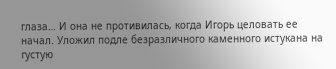глаза… И она не противилась, когда Игорь целовать ее начал. Уложил подле безразличного каменного истукана на густую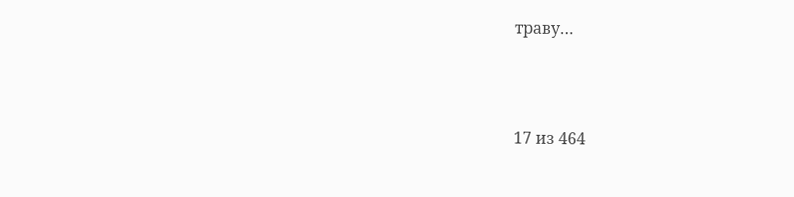траву…



17 из 464